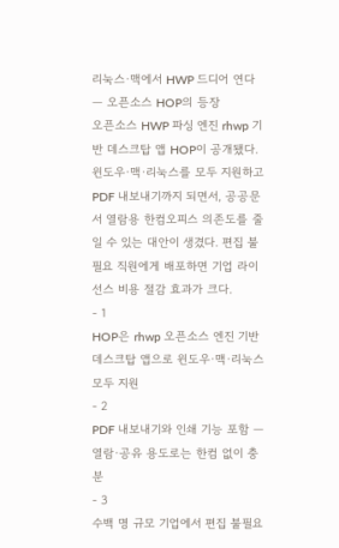리눅스·맥에서 HWP 드디어 연다 — 오픈소스 HOP의 등장
오픈소스 HWP 파싱 엔진 rhwp 기반 데스크탑 앱 HOP이 공개됐다. 윈도우·맥·리눅스를 모두 지원하고 PDF 내보내기까지 되면서, 공공문서 열람용 한컴오피스 의존도를 줄일 수 있는 대안이 생겼다. 편집 불필요 직원에게 배포하면 기업 라이선스 비용 절감 효과가 크다.
- 1
HOP은 rhwp 오픈소스 엔진 기반 데스크탑 앱으로 윈도우·맥·리눅스 모두 지원
- 2
PDF 내보내기와 인쇄 기능 포함 — 열람·공유 용도로는 한컴 없이 충분
- 3
수백 명 규모 기업에서 편집 불필요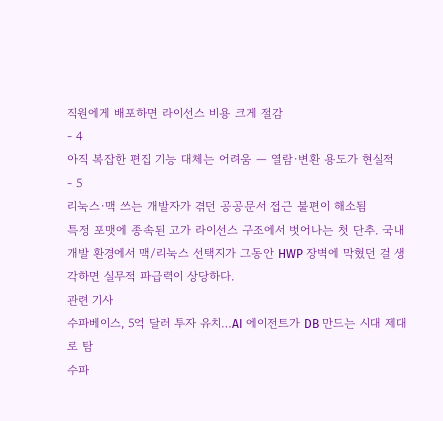직원에게 배포하면 라이선스 비용 크게 절감
- 4
아직 복잡한 편집 기능 대체는 어려움 — 열람·변환 용도가 현실적
- 5
리눅스·맥 쓰는 개발자가 겪던 공공문서 접근 불편이 해소됨
특정 포맷에 종속된 고가 라이선스 구조에서 벗어나는 첫 단추. 국내 개발 환경에서 맥/리눅스 선택지가 그동안 HWP 장벽에 막혔던 걸 생각하면 실무적 파급력이 상당하다.
관련 기사
수파베이스, 5억 달러 투자 유치…AI 에이전트가 DB 만드는 시대 제대로 탐
수파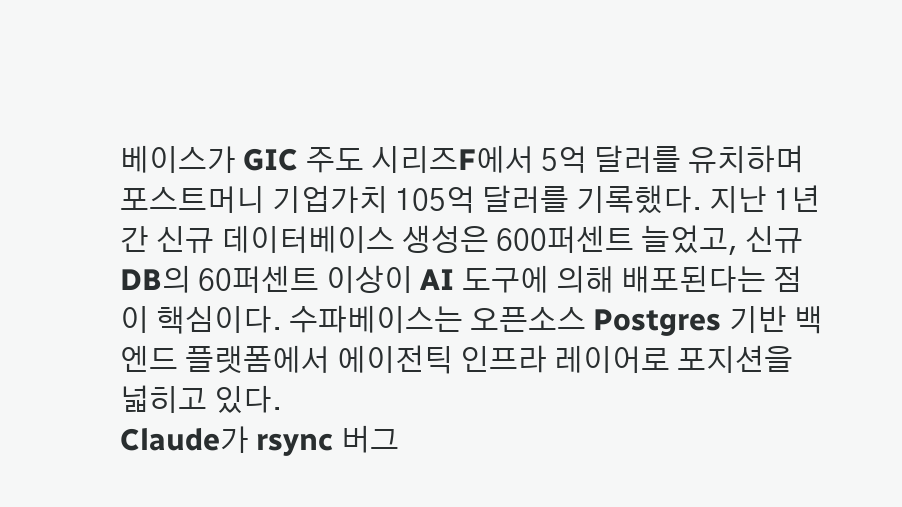베이스가 GIC 주도 시리즈F에서 5억 달러를 유치하며 포스트머니 기업가치 105억 달러를 기록했다. 지난 1년간 신규 데이터베이스 생성은 600퍼센트 늘었고, 신규 DB의 60퍼센트 이상이 AI 도구에 의해 배포된다는 점이 핵심이다. 수파베이스는 오픈소스 Postgres 기반 백엔드 플랫폼에서 에이전틱 인프라 레이어로 포지션을 넓히고 있다.
Claude가 rsync 버그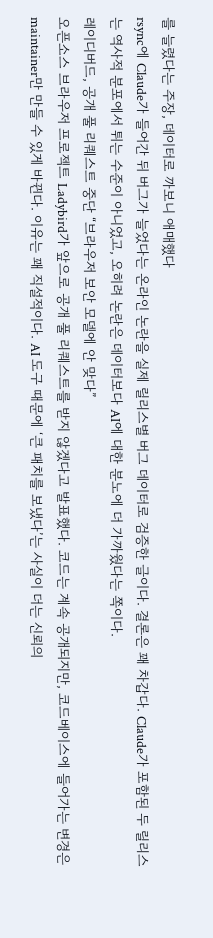를 늘렸다는 주장, 데이터로 까보니 애매했다
rsync에 Claude가 들어간 뒤 버그가 늘었다는 온라인 논란을 실제 릴리스별 버그 데이터로 검증한 글이다. 결론은 꽤 차갑다. Claude가 포함된 두 릴리스는 역사적 분포에서 튀는 수준이 아니었고, 오히려 논란은 데이터보다 AI에 대한 분노에 더 가까웠다는 쪽이다.
레이디버드, 공개 풀 리퀘스트 중단 “브라우저 보안 모델에 안 맞다”
오픈소스 브라우저 프로젝트 Ladybird가 앞으로 공개 풀 리퀘스트를 받지 않겠다고 발표했다. 코드는 계속 공개되지만, 코드베이스에 들어가는 변경은 maintainer만 만들 수 있게 바뀐다. 이유는 꽤 직설적이다. AI 도구 때문에 ‘큰 패치를 보냈다’는 사실이 더는 신뢰의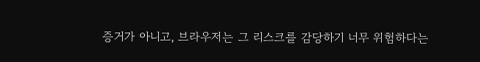증거가 아니고, 브라우저는 그 리스크를 감당하기 너무 위험하다는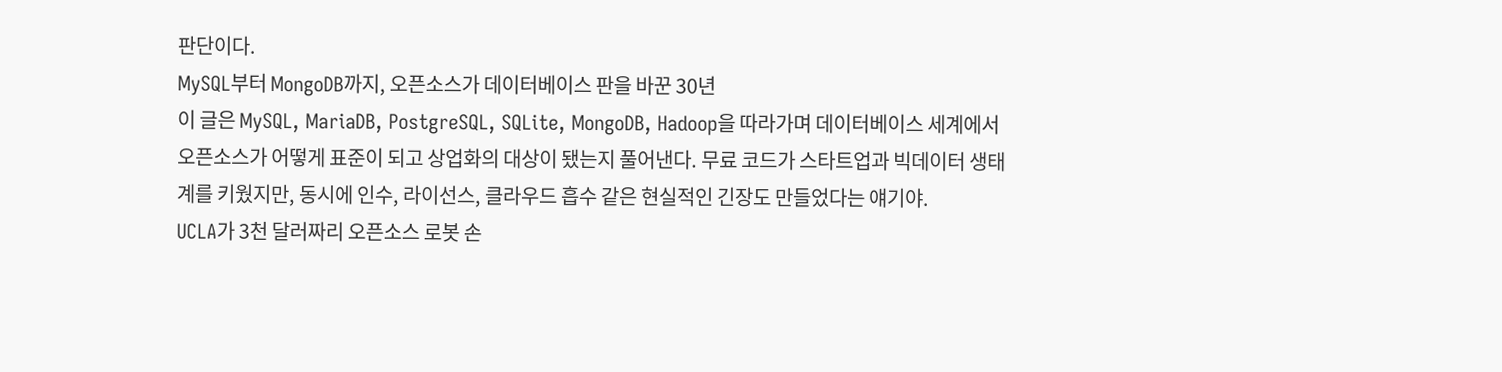판단이다.
MySQL부터 MongoDB까지, 오픈소스가 데이터베이스 판을 바꾼 30년
이 글은 MySQL, MariaDB, PostgreSQL, SQLite, MongoDB, Hadoop을 따라가며 데이터베이스 세계에서 오픈소스가 어떻게 표준이 되고 상업화의 대상이 됐는지 풀어낸다. 무료 코드가 스타트업과 빅데이터 생태계를 키웠지만, 동시에 인수, 라이선스, 클라우드 흡수 같은 현실적인 긴장도 만들었다는 얘기야.
UCLA가 3천 달러짜리 오픈소스 로봇 손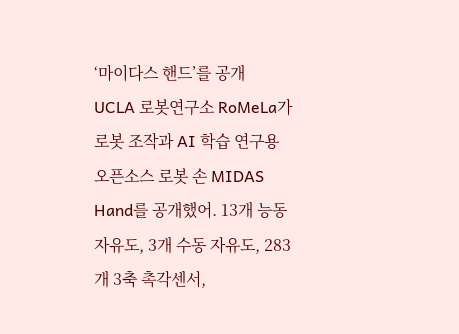‘마이다스 핸드’를 공개
UCLA 로봇연구소 RoMeLa가 로봇 조작과 AI 학습 연구용 오픈소스 로봇 손 MIDAS Hand를 공개했어. 13개 능동 자유도, 3개 수동 자유도, 283개 3축 촉각센서,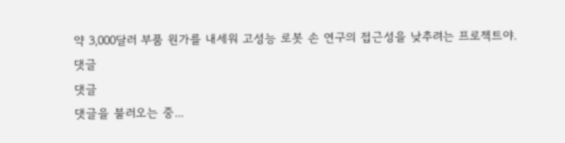약 3,000달러 부품 원가를 내세워 고성능 로봇 손 연구의 접근성을 낮추려는 프로젝트야.
댓글
댓글
댓글을 불러오는 중...